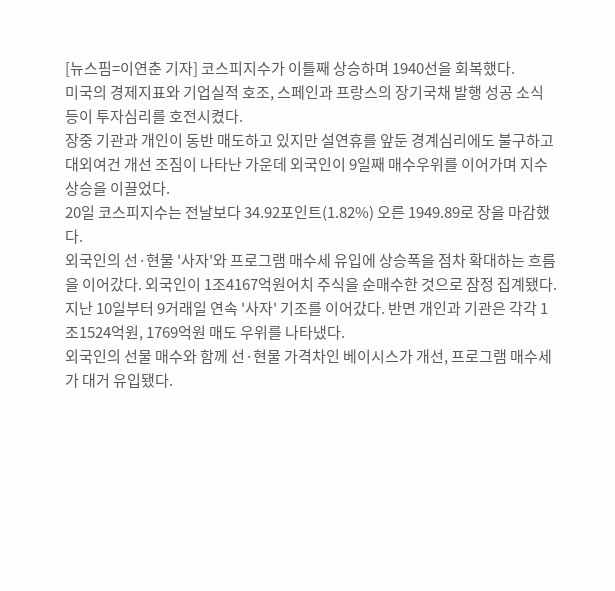[뉴스핌=이연춘 기자] 코스피지수가 이틀째 상승하며 1940선을 회복했다.
미국의 경제지표와 기업실적 호조, 스페인과 프랑스의 장기국채 발행 성공 소식 등이 투자심리를 호전시켰다.
장중 기관과 개인이 동반 매도하고 있지만 설연휴를 앞둔 경계심리에도 불구하고 대외여건 개선 조짐이 나타난 가운데 외국인이 9일째 매수우위를 이어가며 지수 상승을 이끌었다.
20일 코스피지수는 전날보다 34.92포인트(1.82%) 오른 1949.89로 장을 마감했다.
외국인의 선·현물 '사자'와 프로그램 매수세 유입에 상승폭을 점차 확대하는 흐름을 이어갔다. 외국인이 1조4167억원어치 주식을 순매수한 것으로 잠정 집계됐다. 지난 10일부터 9거래일 연속 '사자' 기조를 이어갔다. 반면 개인과 기관은 각각 1조1524억원, 1769억원 매도 우위를 나타냈다.
외국인의 선물 매수와 함께 선·현물 가격차인 베이시스가 개선, 프로그램 매수세가 대거 유입됐다.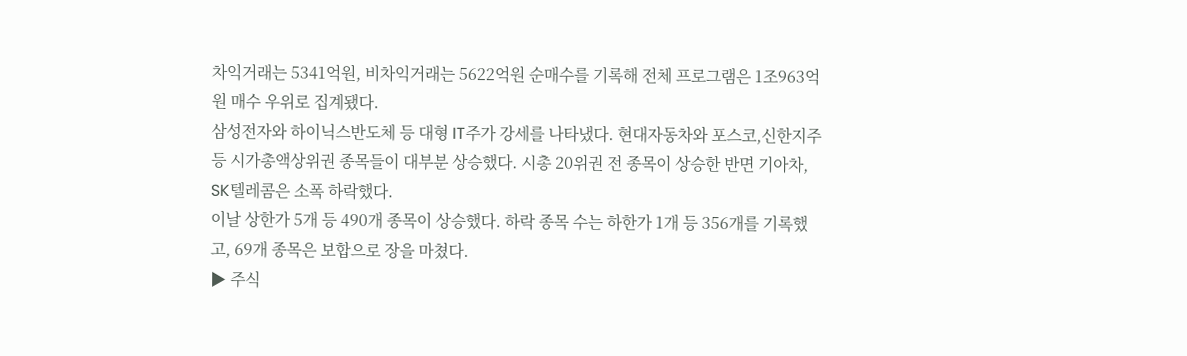차익거래는 5341억원, 비차익거래는 5622억원 순매수를 기록해 전체 프로그램은 1조963억원 매수 우위로 집계됐다.
삼성전자와 하이닉스반도체 등 대형 IT주가 강세를 나타냈다. 현대자동차와 포스코,신한지주 등 시가총액상위권 종목들이 대부분 상승했다. 시총 20위권 전 종목이 상승한 반면 기아차, SK텔레콤은 소폭 하락했다.
이날 상한가 5개 등 490개 종목이 상승했다. 하락 종목 수는 하한가 1개 등 356개를 기록했고, 69개 종목은 보합으로 장을 마쳤다.
▶ 주식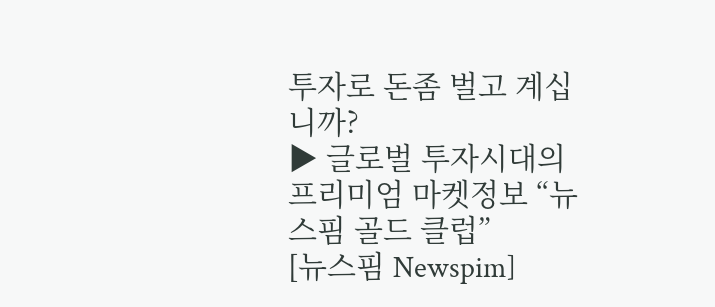투자로 돈좀 벌고 계십니까?
▶ 글로벌 투자시대의 프리미엄 마켓정보 “뉴스핌 골드 클럽”
[뉴스핌 Newspim]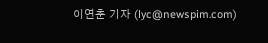이연춘 기자 (lyc@newspim.com)